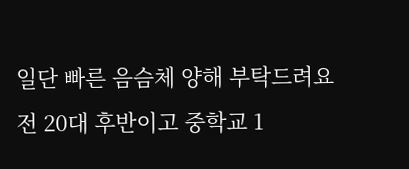일단 빠른 음슴체 양해 부탁드려요
전 20대 후반이고 중학교 1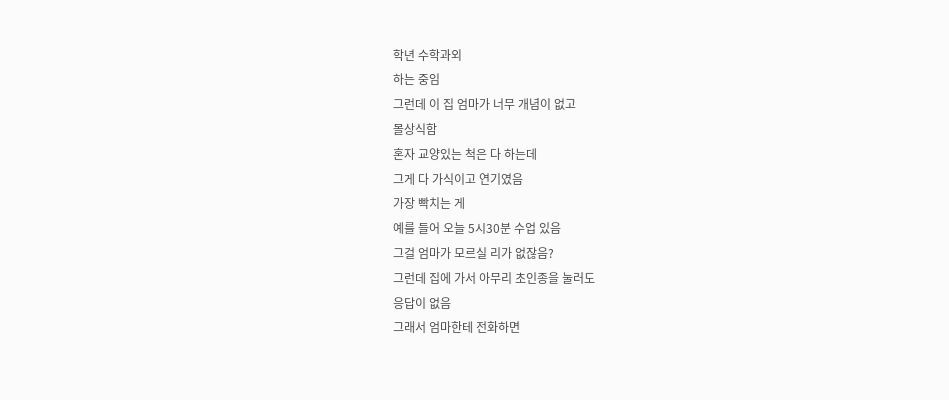학년 수학과외
하는 중임
그런데 이 집 엄마가 너무 개념이 없고
몰상식함
혼자 교양있는 척은 다 하는데
그게 다 가식이고 연기였음
가장 빡치는 게
예를 들어 오늘 5시30분 수업 있음
그걸 엄마가 모르실 리가 없잖음?
그런데 집에 가서 아무리 초인종을 눌러도
응답이 없음
그래서 엄마한테 전화하면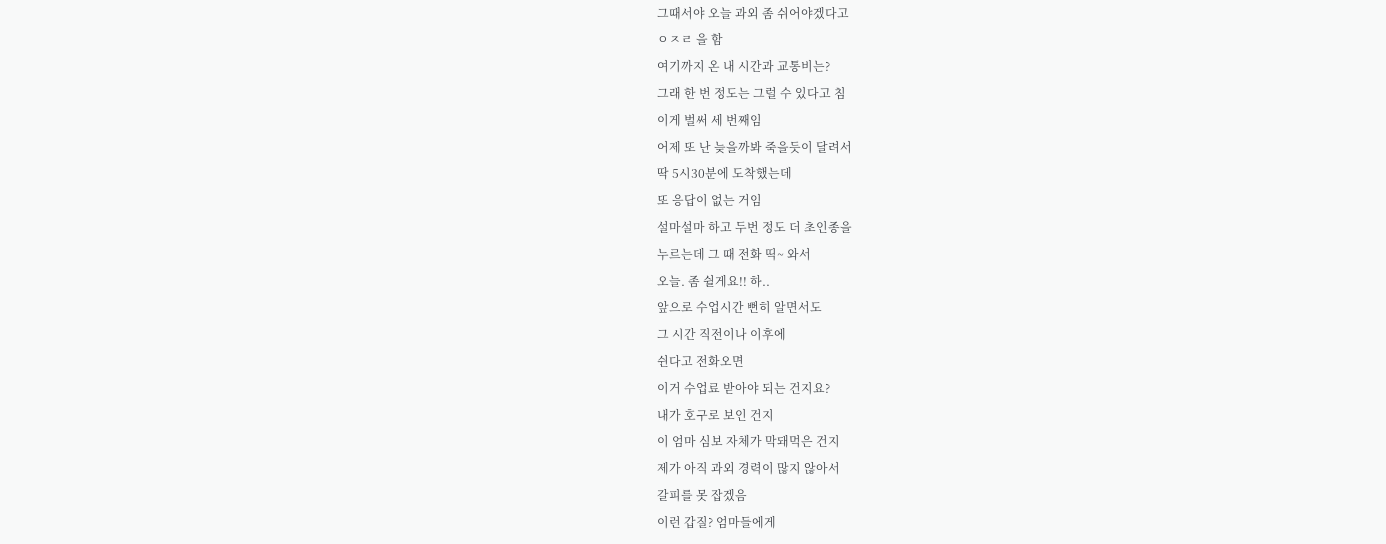그때서야 오늘 과외 좀 쉬어야겠다고
ㅇㅈㄹ 을 함
여기까지 온 내 시간과 교통비는?
그래 한 번 정도는 그럴 수 있다고 침
이게 벌써 세 번째임
어제 또 난 늦을까봐 죽을듯이 달려서
딱 5시30분에 도착했는데
또 응답이 없는 거임
설마설마 하고 두번 정도 더 초인종을
누르는데 그 때 전화 띡~ 와서
오늘. 좀 쉴게요!! 하..
앞으로 수업시간 뻔히 알면서도
그 시간 직전이나 이후에
쉰다고 전화오면
이거 수업료 받아야 되는 건지요?
내가 호구로 보인 건지
이 엄마 심보 자체가 막돼먹은 건지
제가 아직 과외 경력이 많지 않아서
갈피를 못 잡겠음
이런 갑질? 엄마들에게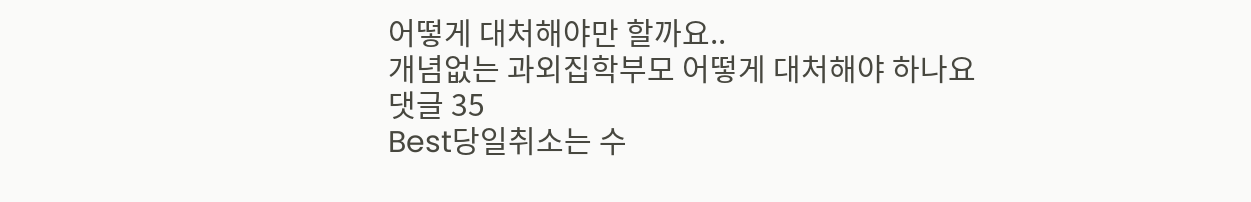어떻게 대처해야만 할까요..
개념없는 과외집학부모 어떻게 대처해야 하나요
댓글 35
Best당일취소는 수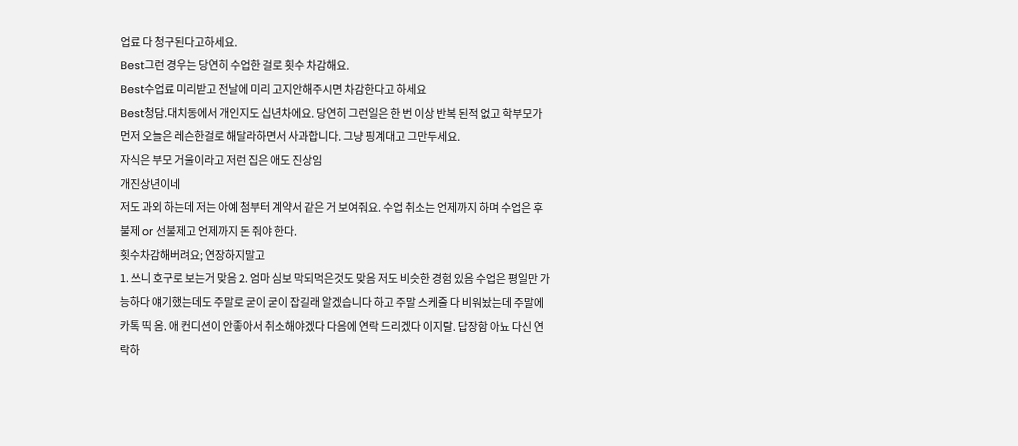업료 다 청구된다고하세요.
Best그런 경우는 당연히 수업한 걸로 횟수 차감해요.
Best수업료 미리받고 전날에 미리 고지안해주시면 차감한다고 하세요
Best청담.대치동에서 개인지도 십년차에요. 당연히 그런일은 한 번 이상 반복 된적 없고 학부모가 먼저 오늘은 레슨한걸로 해달라하면서 사과합니다. 그냥 핑계대고 그만두세요.
자식은 부모 거울이라고 저런 집은 애도 진상임
개진상년이네
저도 과외 하는데 저는 아예 첨부터 계약서 같은 거 보여줘요. 수업 취소는 언제까지 하며 수업은 후불제 or 선불제고 언제까지 돈 줘야 한다.
횟수차감해버려요; 연장하지말고
1. 쓰니 호구로 보는거 맞음 2. 엄마 심보 막되먹은것도 맞음 저도 비슷한 경험 있음 수업은 평일만 가능하다 얘기했는데도 주말로 굳이 굳이 잡길래 알겠습니다 하고 주말 스케줄 다 비워놨는데 주말에 카톡 띡 옴. 애 컨디션이 안좋아서 취소해야겠다 다음에 연락 드리겠다 이지랄. 답장함 아뇨 다신 연락하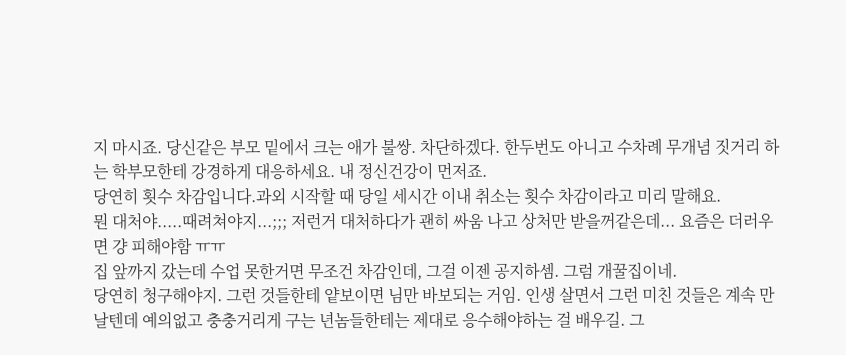지 마시죠. 당신같은 부모 밑에서 크는 애가 불쌍. 차단하겠다. 한두번도 아니고 수차례 무개념 짓거리 하는 학부모한테 강경하게 대응하세요. 내 정신건강이 먼저죠.
당연히 횟수 차감입니다.과외 시작할 때 당일 세시간 이내 취소는 횟수 차감이라고 미리 말해요.
뭔 대처야.....때려쳐야지...;;; 저런거 대처하다가 괜히 싸움 나고 상처만 받을꺼같은데... 요즘은 더러우면 걍 피해야함 ㅠㅠ
집 앞까지 갔는데 수업 못한거면 무조건 차감인데, 그걸 이젠 공지하셈. 그럼 개꿀집이네.
당연히 청구해야지. 그런 것들한테 얕보이면 님만 바보되는 거임. 인생 살면서 그런 미친 것들은 계속 만날텐데 예의없고 충충거리게 구는 년놈들한테는 제대로 응수해야하는 걸 배우길. 그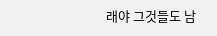래야 그것들도 남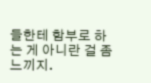들한테 함부로 하는 게 아니란 걸 좀 느끼지.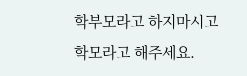학부모라고 하지마시고 학모라고 해주세요.